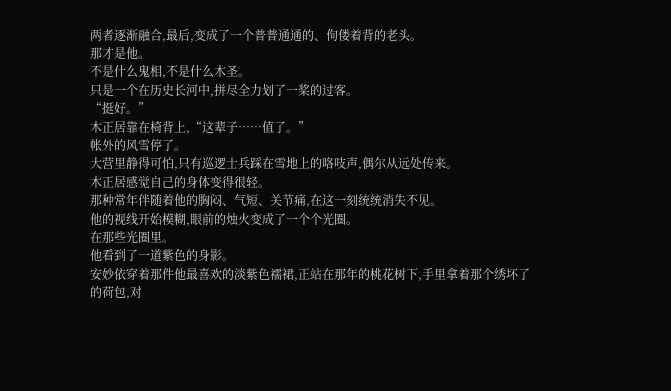两者逐渐融合,最后,变成了一个普普通通的、佝偻着背的老头。
那才是他。
不是什么鬼相,不是什么木圣。
只是一个在历史长河中,拼尽全力划了一桨的过客。
“挺好。”
木正居靠在椅背上,“这辈子……值了。”
帐外的风雪停了。
大营里静得可怕,只有巡逻士兵踩在雪地上的咯吱声,偶尔从远处传来。
木正居感觉自己的身体变得很轻。
那种常年伴随着他的胸闷、气短、关节痛,在这一刻统统消失不见。
他的视线开始模糊,眼前的烛火变成了一个个光圈。
在那些光圈里。
他看到了一道紫色的身影。
安妙依穿着那件他最喜欢的淡紫色襦裙,正站在那年的桃花树下,手里拿着那个绣坏了的荷包,对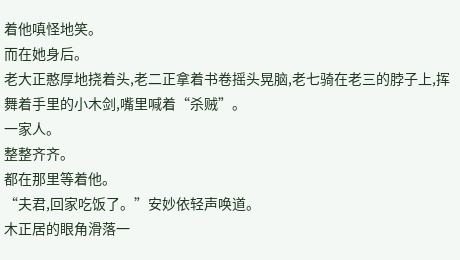着他嗔怪地笑。
而在她身后。
老大正憨厚地挠着头,老二正拿着书卷摇头晃脑,老七骑在老三的脖子上,挥舞着手里的小木剑,嘴里喊着“杀贼”。
一家人。
整整齐齐。
都在那里等着他。
“夫君,回家吃饭了。”安妙依轻声唤道。
木正居的眼角滑落一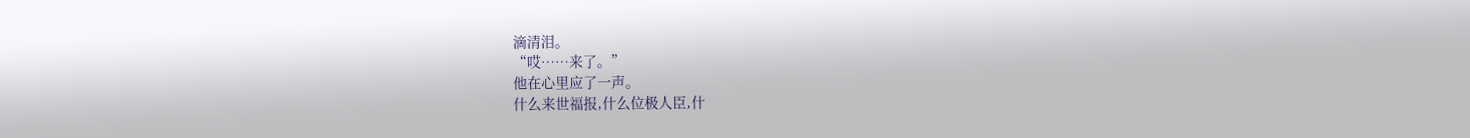滴清泪。
“哎……来了。”
他在心里应了一声。
什么来世福报,什么位极人臣,什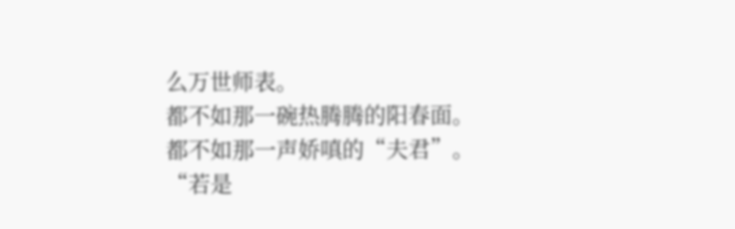么万世师表。
都不如那一碗热腾腾的阳春面。
都不如那一声娇嗔的“夫君”。
“若是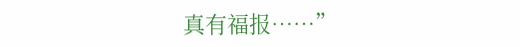真有福报……”